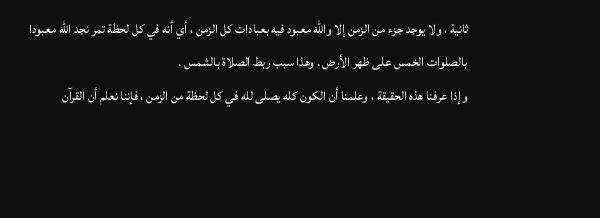ثانية ، ولا يوجد جزء من الزمن إلا واللّه معبود فيه بعبادات كل الزمن ، أي أنه في كل لحظة تمر نجد اللّه معبودا بالصلوات الخمس على ظهر الأرض . وهذا سبب ربط الصلاة بالشمس .
وإذا عرفنا هذه الحقيقة ، وعلمنا أن الكون كله يصلى لله في كل لحظة من الزمن ، فإننا نعلم أن القرآن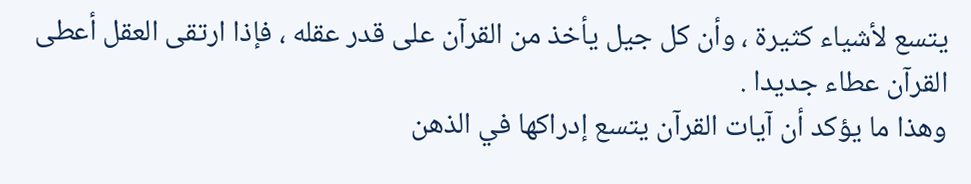يتسع لأشياء كثيرة ، وأن كل جيل يأخذ من القرآن على قدر عقله ، فإذا ارتقى العقل أعطى القرآن عطاء جديدا .
وهذا ما يؤكد أن آيات القرآن يتسع إدراكها في الذهن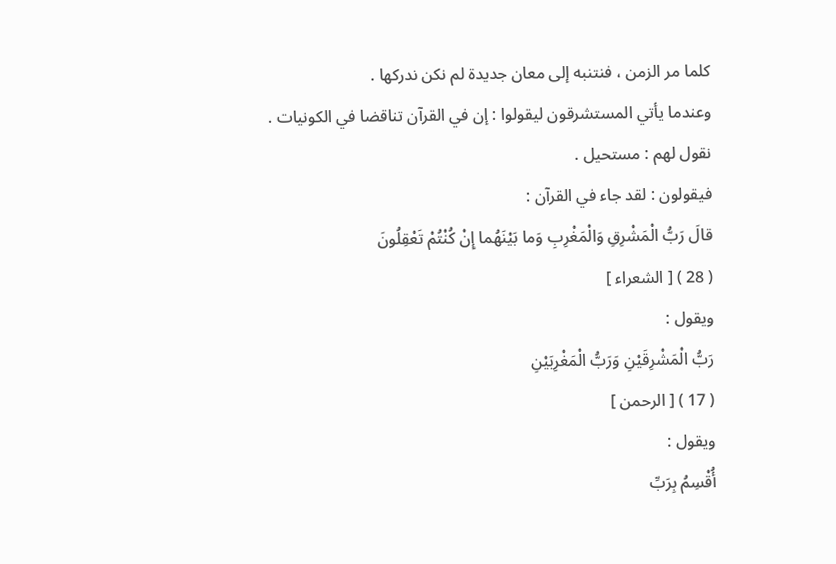كلما مر الزمن ، فنتنبه إلى معان جديدة لم نكن ندركها .
وعندما يأتي المستشرقون ليقولوا : إن في القرآن تناقضا في الكونيات .
نقول لهم : مستحيل .
فيقولون : لقد جاء في القرآن :
قالَ رَبُّ الْمَشْرِقِ وَالْمَغْرِبِ وَما بَيْنَهُما إِنْ كُنْتُمْ تَعْقِلُونَ
( 28 ) [ الشعراء ]
ويقول :
رَبُّ الْمَشْرِقَيْنِ وَرَبُّ الْمَغْرِبَيْنِ
( 17 ) [ الرحمن ]
ويقول :
أُقْسِمُ بِرَبِّ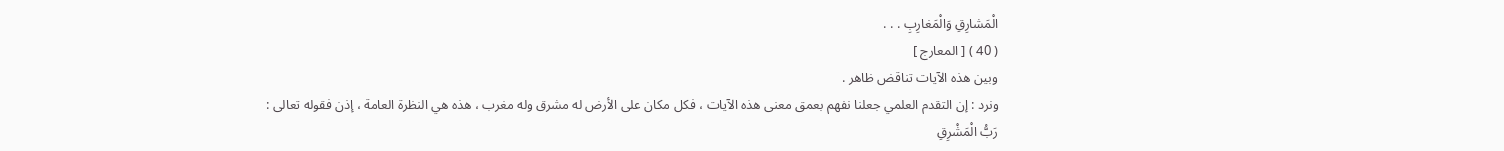الْمَشارِقِ وَالْمَغارِبِ . . .
( 40 ) [ المعارج ]
وبين هذه الآيات تناقض ظاهر .
ونرد : إن التقدم العلمي جعلنا نفهم بعمق معنى هذه الآيات ، فكل مكان على الأرض له مشرق وله مغرب ، هذه هي النظرة العامة ، إذن فقوله تعالى :
رَبُّ الْمَشْرِقِ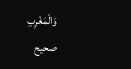وَالْمَغْرِبِ
صحيح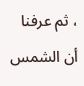، ثم عرفنا أن الشمس